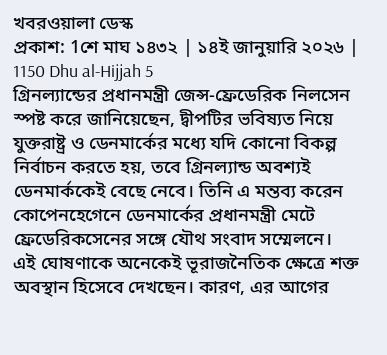খবরওয়ালা ডেস্ক
প্রকাশ: 1শে মাঘ ১৪৩২ | ১৪ই জানুয়ারি ২০২৬ | 1150 Dhu al-Hijjah 5
গ্রিনল্যান্ডের প্রধানমন্ত্রী জেন্স-ফ্রেডেরিক নিলসেন স্পষ্ট করে জানিয়েছেন, দ্বীপটির ভবিষ্যত নিয়ে যুক্তরাষ্ট্র ও ডেনমার্কের মধ্যে যদি কোনো বিকল্প নির্বাচন করতে হয়, তবে গ্রিনল্যান্ড অবশ্যই ডেনমার্ককেই বেছে নেবে। তিনি এ মন্তব্য করেন কোপেনহেগেনে ডেনমার্কের প্রধানমন্ত্রী মেটে ফ্রেডেরিকসেনের সঙ্গে যৌথ সংবাদ সম্মেলনে।
এই ঘোষণাকে অনেকেই ভূরাজনৈতিক ক্ষেত্রে শক্ত অবস্থান হিসেবে দেখছেন। কারণ, এর আগের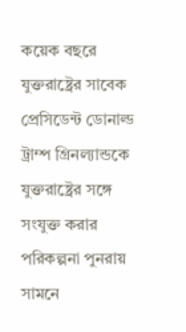কয়েক বছরে যুক্তরাষ্ট্রের সাবেক প্রেসিডেন্ট ডোনাল্ড ট্রাম্প গ্রিনল্যান্ডকে যুক্তরাষ্ট্রের সঙ্গে সংযুক্ত করার পরিকল্পনা পুনরায় সামনে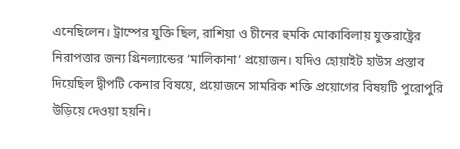এনেছিলেন। ট্রাম্পের যুক্তি ছিল, রাশিয়া ও চীনের হুমকি মোকাবিলায় যুক্তরাষ্ট্রের নিরাপত্তার জন্য গ্রিনল্যান্ডের ‘মালিকানা’ প্রয়োজন। যদিও হোয়াইট হাউস প্রস্তাব দিয়েছিল দ্বীপটি কেনার বিষয়ে, প্রয়োজনে সামরিক শক্তি প্রয়োগের বিষয়টি পুরোপুরি উড়িয়ে দেওয়া হয়নি।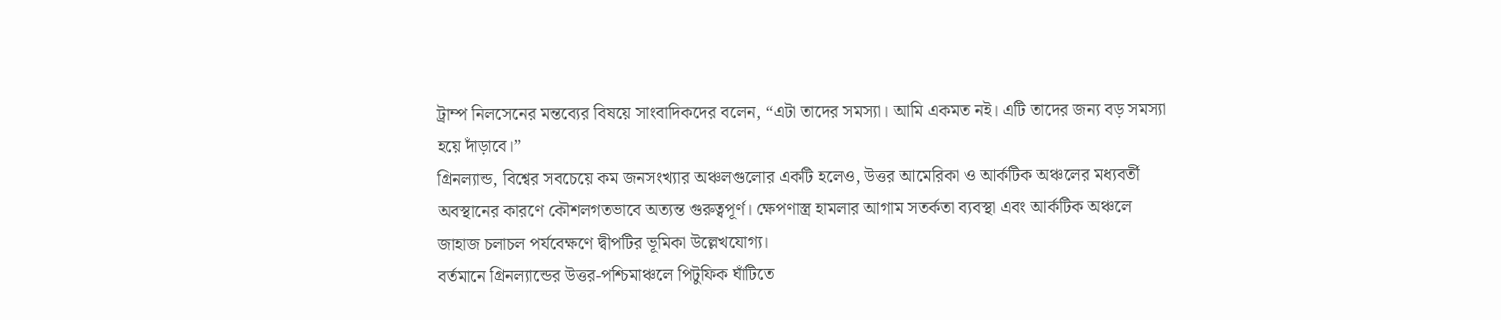ট্রাম্প নিলসেনের মন্তব্যের বিষয়ে সাংবাদিকদের বলেন, “এটা তাদের সমস্যা। আমি একমত নই। এটি তাদের জন্য বড় সমস্যা হয়ে দাঁড়াবে।”
গ্রিনল্যান্ড, বিশ্বের সবচেয়ে কম জনসংখ্যার অঞ্চলগুলোর একটি হলেও, উত্তর আমেরিকা ও আর্কটিক অঞ্চলের মধ্যবর্তী অবস্থানের কারণে কৌশলগতভাবে অত্যন্ত গুরুত্বপূর্ণ। ক্ষেপণাস্ত্র হামলার আগাম সতর্কতা ব্যবস্থা এবং আর্কটিক অঞ্চলে জাহাজ চলাচল পর্যবেক্ষণে দ্বীপটির ভূমিকা উল্লেখযোগ্য।
বর্তমানে গ্রিনল্যান্ডের উত্তর-পশ্চিমাঞ্চলে পিটুফিক ঘাঁটিতে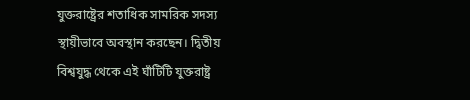যুক্তরাষ্ট্রের শতাধিক সামরিক সদস্য স্থায়ীভাবে অবস্থান করছেন। দ্বিতীয় বিশ্বযুদ্ধ থেকে এই ঘাঁটিটি যুক্তরাষ্ট্র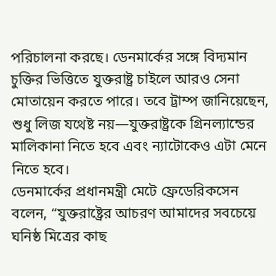পরিচালনা করছে। ডেনমার্কের সঙ্গে বিদ্যমান চুক্তির ভিত্তিতে যুক্তরাষ্ট্র চাইলে আরও সেনা মোতায়েন করতে পারে। তবে ট্রাম্প জানিয়েছেন, শুধু লিজ যথেষ্ট নয়—যুক্তরাষ্ট্রকে গ্রিনল্যান্ডের মালিকানা নিতে হবে এবং ন্যাটোকেও এটা মেনে নিতে হবে।
ডেনমার্কের প্রধানমন্ত্রী মেটে ফ্রেডেরিকসেন বলেন, “যুক্তরাষ্ট্রের আচরণ আমাদের সবচেয়ে ঘনিষ্ঠ মিত্রের কাছ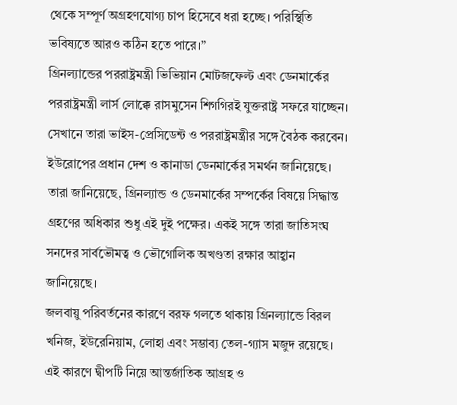থেকে সম্পূর্ণ অগ্রহণযোগ্য চাপ হিসেবে ধরা হচ্ছে। পরিস্থিতি ভবিষ্যতে আরও কঠিন হতে পারে।”
গ্রিনল্যান্ডের পররাষ্ট্রমন্ত্রী ভিভিয়ান মোটজফেল্ট এবং ডেনমার্কের পররাষ্ট্রমন্ত্রী লার্স লোক্কে রাসমুসেন শিগগিরই যুক্তরাষ্ট্র সফরে যাচ্ছেন। সেখানে তারা ভাইস-প্রেসিডেন্ট ও পররাষ্ট্রমন্ত্রীর সঙ্গে বৈঠক করবেন।
ইউরোপের প্রধান দেশ ও কানাডা ডেনমার্কের সমর্থন জানিয়েছে। তারা জানিয়েছে, গ্রিনল্যান্ড ও ডেনমার্কের সম্পর্কের বিষয়ে সিদ্ধান্ত গ্রহণের অধিকার শুধু এই দুই পক্ষের। একই সঙ্গে তারা জাতিসংঘ সনদের সার্বভৌমত্ব ও ভৌগোলিক অখণ্ডতা রক্ষার আহ্বান জানিয়েছে।
জলবায়ু পরিবর্তনের কারণে বরফ গলতে থাকায় গ্রিনল্যান্ডে বিরল খনিজ, ইউরেনিয়াম, লোহা এবং সম্ভাব্য তেল-গ্যাস মজুদ রয়েছে। এই কারণে দ্বীপটি নিয়ে আন্তর্জাতিক আগ্রহ ও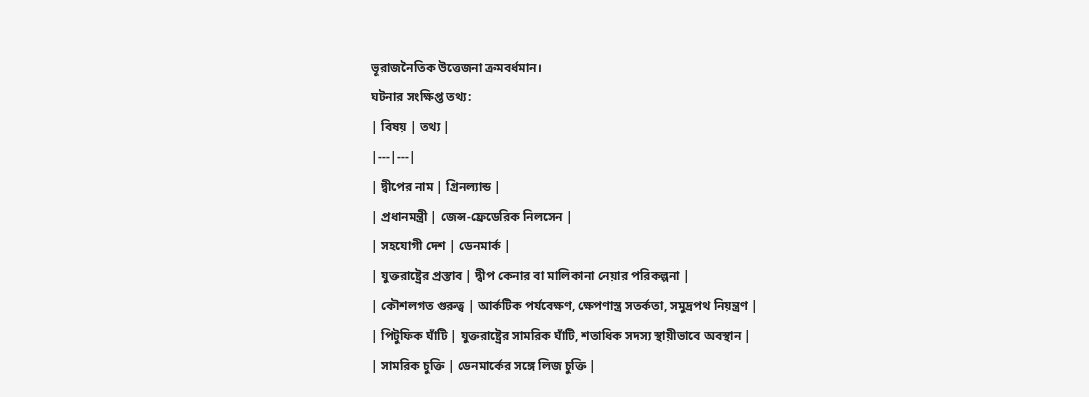ভূরাজনৈতিক উত্তেজনা ক্রমবর্ধমান।
ঘটনার সংক্ষিপ্ত তথ্য:
| বিষয় | তথ্য |
|---|---|
| দ্বীপের নাম | গ্রিনল্যান্ড |
| প্রধানমন্ত্রী | জেন্স-ফ্রেডেরিক নিলসেন |
| সহযোগী দেশ | ডেনমার্ক |
| যুক্তরাষ্ট্রের প্রস্তাব | দ্বীপ কেনার বা মালিকানা নেয়ার পরিকল্পনা |
| কৌশলগত গুরুত্ব | আর্কটিক পর্যবেক্ষণ, ক্ষেপণাস্ত্র সতর্কতা, সমুদ্রপথ নিয়ন্ত্রণ |
| পিটুফিক ঘাঁটি | যুক্তরাষ্ট্রের সামরিক ঘাঁটি, শতাধিক সদস্য স্থায়ীভাবে অবস্থান |
| সামরিক চুক্তি | ডেনমার্কের সঙ্গে লিজ চুক্তি |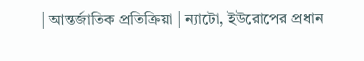| আন্তর্জাতিক প্রতিক্রিয়া | ন্যাটো, ইউরোপের প্রধান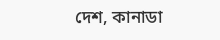দেশ, কানাডা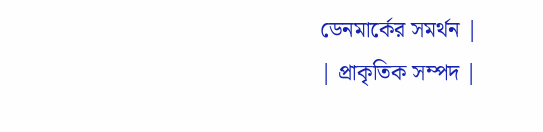ডেনমার্কের সমর্থন |
| প্রাকৃতিক সম্পদ |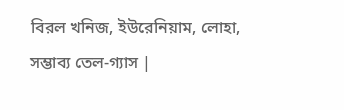বিরল খনিজ, ইউরেনিয়াম, লোহা, সম্ভাব্য তেল-গ্যাস |